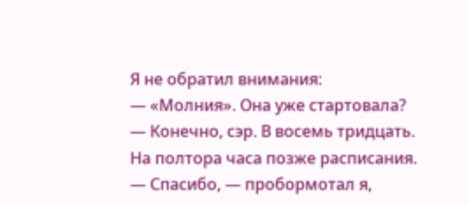Я не обратил внимания:
— «Молния». Она уже стартовала?
— Конечно, сэр. В восемь тридцать. На полтора часа позже расписания.
— Спасибо, — пробормотал я,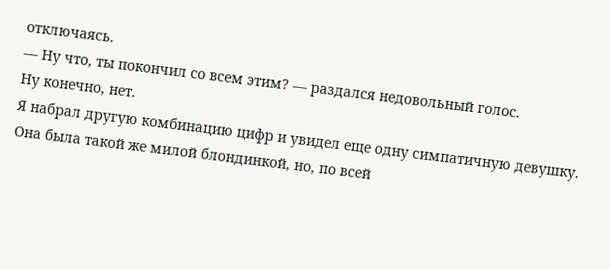отключаясь.
— Ну что, ты покончил со всем этим? — раздался недовольный голос.
Ну конечно, нет.
Я набрал другую комбинацию цифр и увидел еще одну симпатичную девушку. Она была такой же милой блондинкой, но, по всей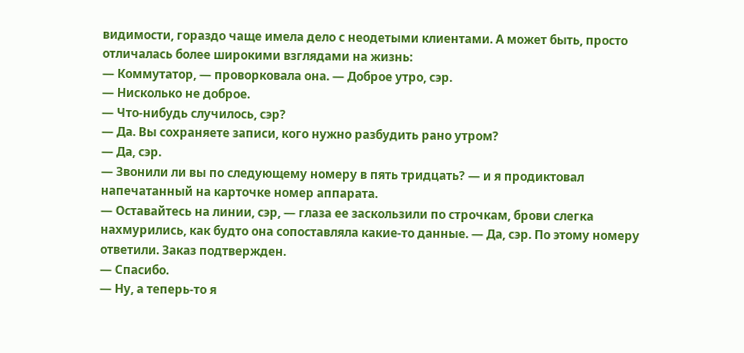видимости, гораздо чаще имела дело с неодетыми клиентами. А может быть, просто отличалась более широкими взглядами на жизнь:
— Коммутатор, — проворковала она. — Доброе утро, сэр.
— Нисколько не доброе.
— Что-нибудь случилось, сэр?
— Да. Вы сохраняете записи, кого нужно разбудить рано утром?
— Да, сэр.
— Звонили ли вы по следующему номеру в пять тридцать? — и я продиктовал напечатанный на карточке номер аппарата.
— Оставайтесь на линии, сэр, — глаза ее заскользили по строчкам, брови слегка нахмурились, как будто она сопоставляла какие-то данные. — Да, сэр. По этому номеру ответили. Заказ подтвержден.
— Спасибо.
— Ну, а теперь-то я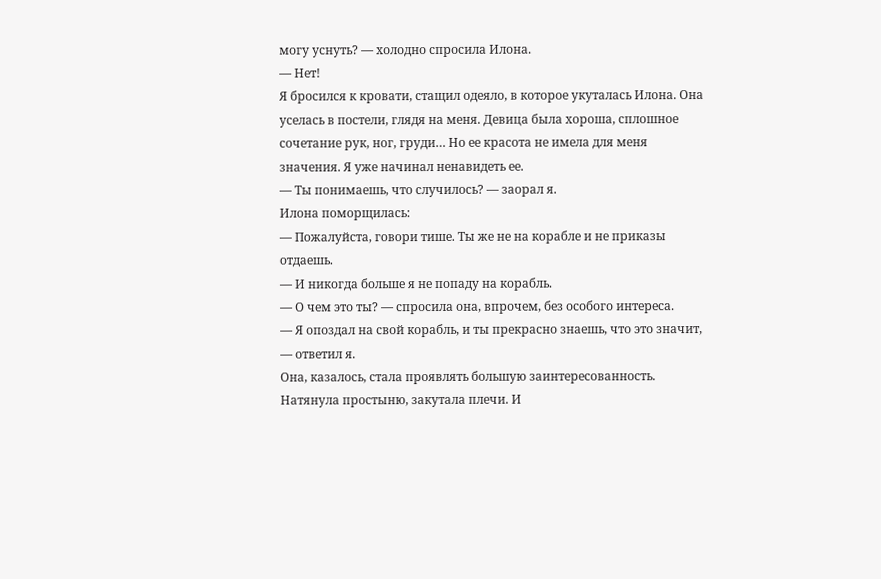могу уснуть? — холодно спросила Илона.
— Нет!
Я бросился к кровати, стащил одеяло, в которое укуталась Илона. Она уселась в постели, глядя на меня. Девица была хороша, сплошное сочетание рук, ног, груди… Но ее красота не имела для меня значения. Я уже начинал ненавидеть ее.
— Ты понимаешь, что случилось? — заорал я.
Илона поморщилась:
— Пожалуйста, говори тише. Ты же не на корабле и не приказы отдаешь.
— И никогда больше я не попаду на корабль.
— О чем это ты? — спросила она, впрочем, без особого интереса.
— Я опоздал на свой корабль, и ты прекрасно знаешь, что это значит, — ответил я.
Она, казалось, стала проявлять большую заинтересованность. Натянула простыню, закутала плечи. И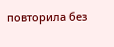повторила без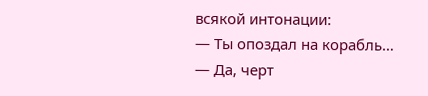всякой интонации:
— Ты опоздал на корабль…
— Да, черт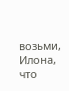возьми, Илона, что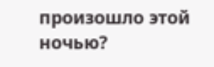произошло этой ночью?